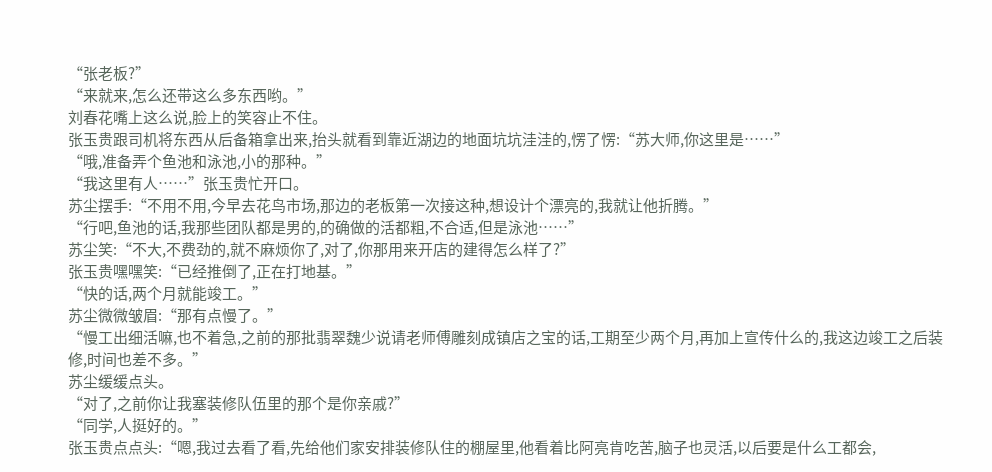“张老板?”
“来就来,怎么还带这么多东西哟。”
刘春花嘴上这么说,脸上的笑容止不住。
张玉贵跟司机将东西从后备箱拿出来,抬头就看到靠近湖边的地面坑坑洼洼的,愣了愣:“苏大师,你这里是……”
“哦,准备弄个鱼池和泳池,小的那种。”
“我这里有人……”张玉贵忙开口。
苏尘摆手:“不用不用,今早去花鸟市场,那边的老板第一次接这种,想设计个漂亮的,我就让他折腾。”
“行吧,鱼池的话,我那些团队都是男的,的确做的活都粗,不合适,但是泳池……”
苏尘笑:“不大,不费劲的,就不麻烦你了,对了,你那用来开店的建得怎么样了?”
张玉贵嘿嘿笑:“已经推倒了,正在打地基。”
“快的话,两个月就能竣工。”
苏尘微微皱眉:“那有点慢了。”
“慢工出细活嘛,也不着急,之前的那批翡翠魏少说请老师傅雕刻成镇店之宝的话,工期至少两个月,再加上宣传什么的,我这边竣工之后装修,时间也差不多。”
苏尘缓缓点头。
“对了,之前你让我塞装修队伍里的那个是你亲戚?”
“同学,人挺好的。”
张玉贵点点头:“嗯,我过去看了看,先给他们家安排装修队住的棚屋里,他看着比阿亮肯吃苦,脑子也灵活,以后要是什么工都会,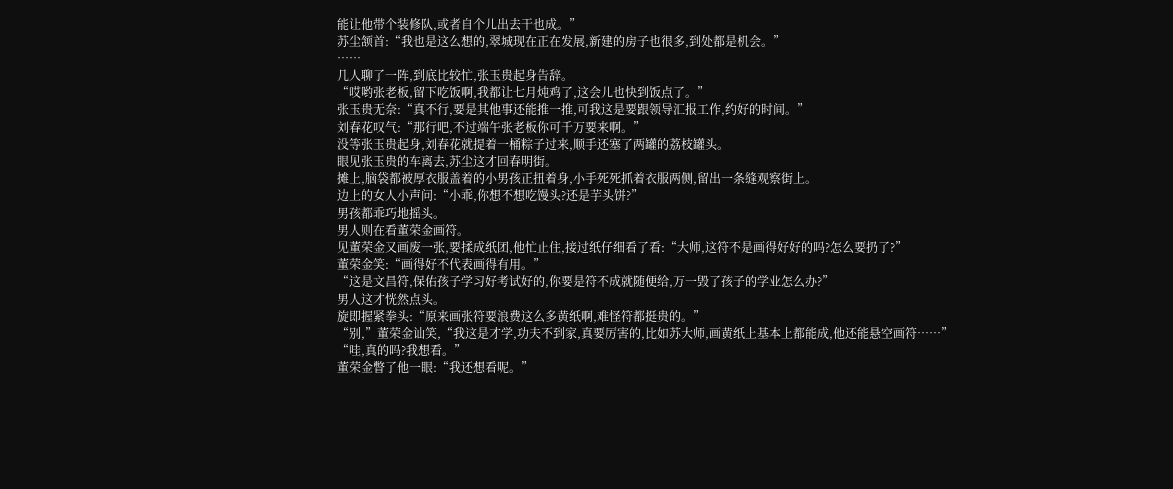能让他带个装修队,或者自个儿出去干也成。”
苏尘颔首:“我也是这么想的,翠城现在正在发展,新建的房子也很多,到处都是机会。”
……
几人聊了一阵,到底比较忙,张玉贵起身告辞。
“哎哟张老板,留下吃饭啊,我都让七月炖鸡了,这会儿也快到饭点了。”
张玉贵无奈:“真不行,要是其他事还能推一推,可我这是要跟领导汇报工作,约好的时间。”
刘春花叹气:“那行吧,不过端午张老板你可千万要来啊。”
没等张玉贵起身,刘春花就提着一桶粽子过来,顺手还塞了两罐的荔枝罐头。
眼见张玉贵的车离去,苏尘这才回春明街。
摊上,脑袋都被厚衣服盖着的小男孩正扭着身,小手死死抓着衣服两侧,留出一条缝观察街上。
边上的女人小声问:“小乖,你想不想吃馒头?还是芋头饼?”
男孩都乖巧地摇头。
男人则在看董荣金画符。
见董荣金又画废一张,要揉成纸团,他忙止住,接过纸仔细看了看:“大师,这符不是画得好好的吗?怎么要扔了?”
董荣金笑:“画得好不代表画得有用。”
“这是文昌符,保佑孩子学习好考试好的,你要是符不成就随便给,万一毁了孩子的学业怎么办?”
男人这才恍然点头。
旋即握紧拳头:“原来画张符要浪费这么多黄纸啊,难怪符都挺贵的。”
“别,”董荣金讪笑,“我这是才学,功夫不到家,真要厉害的,比如苏大师,画黄纸上基本上都能成,他还能悬空画符……”
“哇,真的吗?我想看。”
董荣金瞥了他一眼:“我还想看呢。”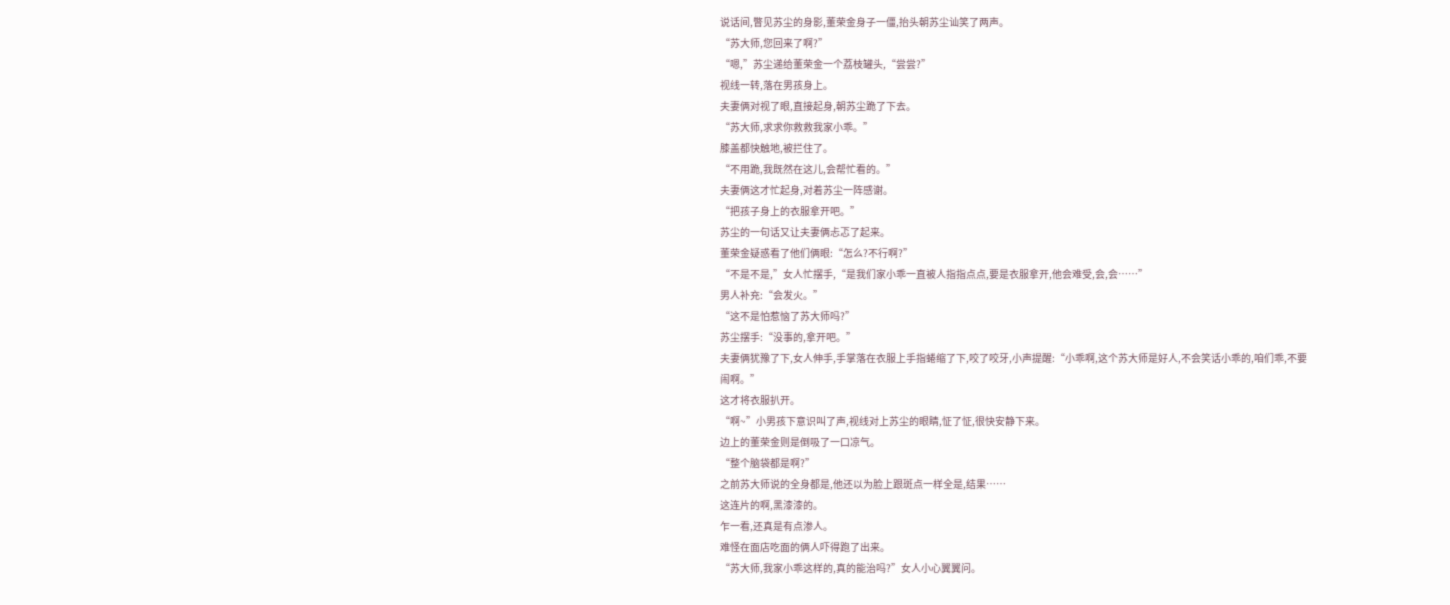说话间,瞥见苏尘的身影,董荣金身子一僵,抬头朝苏尘讪笑了两声。
“苏大师,您回来了啊?”
“嗯,”苏尘递给董荣金一个荔枝罐头,“尝尝?”
视线一转,落在男孩身上。
夫妻俩对视了眼,直接起身,朝苏尘跪了下去。
“苏大师,求求你救救我家小乖。”
膝盖都快触地,被拦住了。
“不用跪,我既然在这儿,会帮忙看的。”
夫妻俩这才忙起身,对着苏尘一阵感谢。
“把孩子身上的衣服拿开吧。”
苏尘的一句话又让夫妻俩忐忑了起来。
董荣金疑惑看了他们俩眼:“怎么?不行啊?”
“不是不是,”女人忙摆手,“是我们家小乖一直被人指指点点,要是衣服拿开,他会难受,会,会……”
男人补充:“会发火。”
“这不是怕惹恼了苏大师吗?”
苏尘摆手:“没事的,拿开吧。”
夫妻俩犹豫了下,女人伸手,手掌落在衣服上手指蜷缩了下,咬了咬牙,小声提醒:“小乖啊,这个苏大师是好人,不会笑话小乖的,咱们乖,不要闹啊。”
这才将衣服扒开。
“啊~”小男孩下意识叫了声,视线对上苏尘的眼睛,怔了怔,很快安静下来。
边上的董荣金则是倒吸了一口凉气。
“整个脑袋都是啊?”
之前苏大师说的全身都是,他还以为脸上跟斑点一样全是,结果……
这连片的啊,黑漆漆的。
乍一看,还真是有点渗人。
难怪在面店吃面的俩人吓得跑了出来。
“苏大师,我家小乖这样的,真的能治吗?”女人小心翼翼问。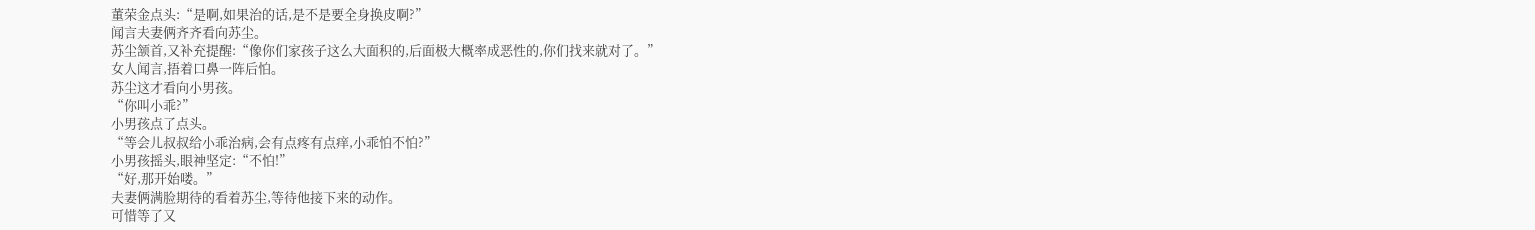董荣金点头:“是啊,如果治的话,是不是要全身换皮啊?”
闻言夫妻俩齐齐看向苏尘。
苏尘颔首,又补充提醒:“像你们家孩子这么大面积的,后面极大概率成恶性的,你们找来就对了。”
女人闻言,捂着口鼻一阵后怕。
苏尘这才看向小男孩。
“你叫小乖?”
小男孩点了点头。
“等会儿叔叔给小乖治病,会有点疼有点痒,小乖怕不怕?”
小男孩摇头,眼神坚定:“不怕!”
“好,那开始喽。”
夫妻俩满脸期待的看着苏尘,等待他接下来的动作。
可惜等了又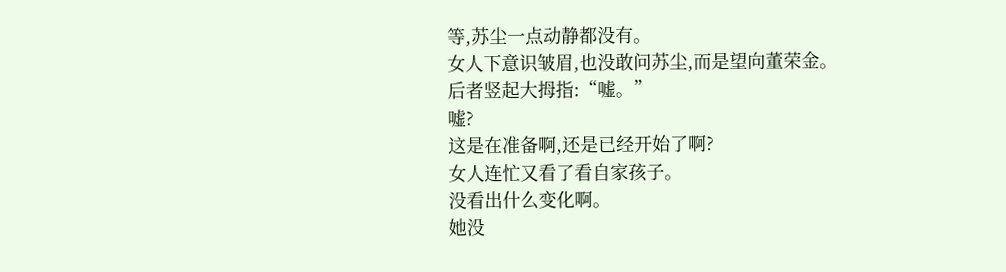等,苏尘一点动静都没有。
女人下意识皱眉,也没敢问苏尘,而是望向董荣金。
后者竖起大拇指:“嘘。”
嘘?
这是在准备啊,还是已经开始了啊?
女人连忙又看了看自家孩子。
没看出什么变化啊。
她没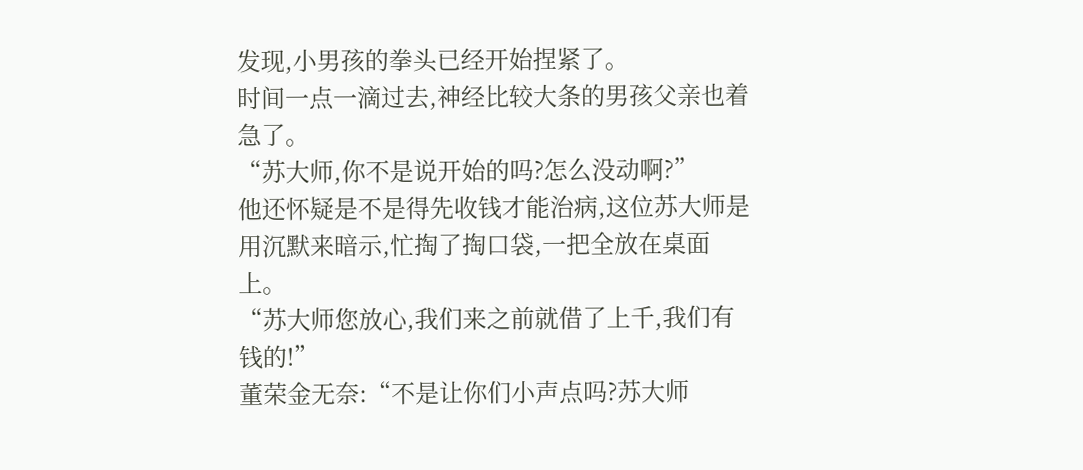发现,小男孩的拳头已经开始捏紧了。
时间一点一滴过去,神经比较大条的男孩父亲也着急了。
“苏大师,你不是说开始的吗?怎么没动啊?”
他还怀疑是不是得先收钱才能治病,这位苏大师是用沉默来暗示,忙掏了掏口袋,一把全放在桌面上。
“苏大师您放心,我们来之前就借了上千,我们有钱的!”
董荣金无奈:“不是让你们小声点吗?苏大师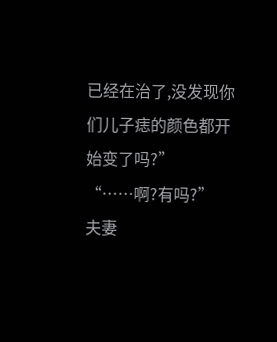已经在治了,没发现你们儿子痣的颜色都开始变了吗?”
“……啊?有吗?”
夫妻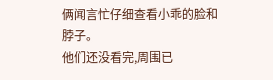俩闻言忙仔细查看小乖的脸和脖子。
他们还没看完,周围已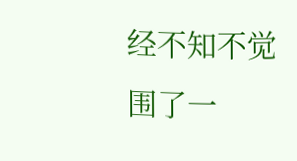经不知不觉围了一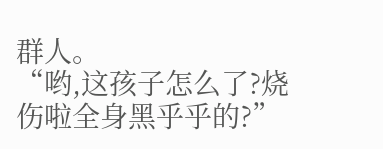群人。
“哟,这孩子怎么了?烧伤啦全身黑乎乎的?”